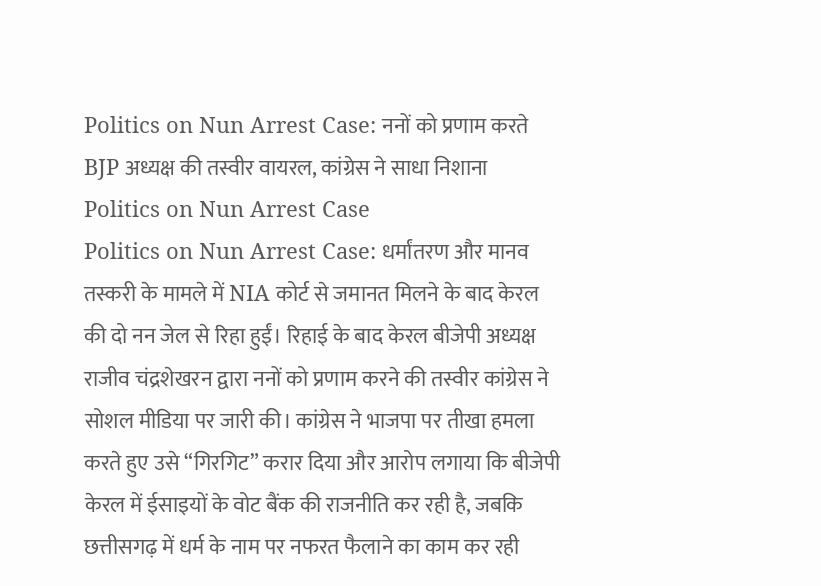Politics on Nun Arrest Case: ननों को प्रणाम करते BJP अध्यक्ष की तस्वीर वायरल, कांग्रेस ने साधा निशाना
Politics on Nun Arrest Case
Politics on Nun Arrest Case: धर्मांतरण और मानव तस्करी के मामले में NIA कोर्ट से जमानत मिलने के बाद केरल की दो नन जेल से रिहा हुईं। रिहाई के बाद केरल बीजेपी अध्यक्ष राजीव चंद्रशेखरन द्वारा ननों को प्रणाम करने की तस्वीर कांग्रेस ने सोशल मीडिया पर जारी की। कांग्रेस ने भाजपा पर तीखा हमला करते हुए उसे “गिरगिट” करार दिया और आरोप लगाया कि बीजेपी केरल में ईसाइयों के वोट बैंक की राजनीति कर रही है, जबकि छत्तीसगढ़ में धर्म के नाम पर नफरत फैलाने का काम कर रही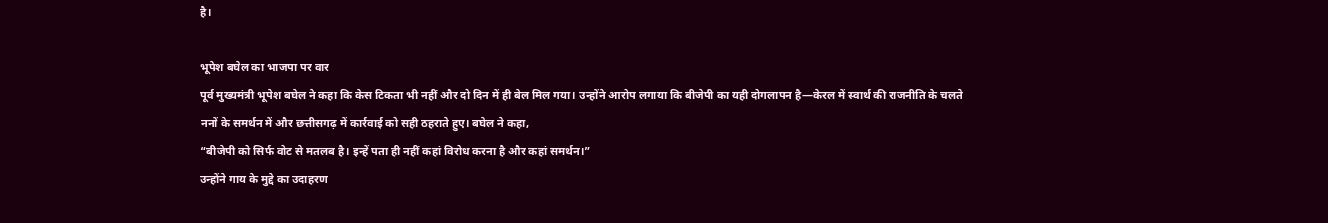है।

भूपेश बघेल का भाजपा पर वार
पूर्व मुख्यमंत्री भूपेश बघेल ने कहा कि केस टिकता भी नहीं और दो दिन में ही बेल मिल गया। उन्होंने आरोप लगाया कि बीजेपी का यही दोगलापन है—केरल में स्वार्थ की राजनीति के चलते ननों के समर्थन में और छत्तीसगढ़ में कार्रवाई को सही ठहराते हुए। बघेल ने कहा,
“बीजेपी को सिर्फ वोट से मतलब है। इन्हें पता ही नहीं कहां विरोध करना है और कहां समर्थन।”
उन्होंने गाय के मुद्दे का उदाहरण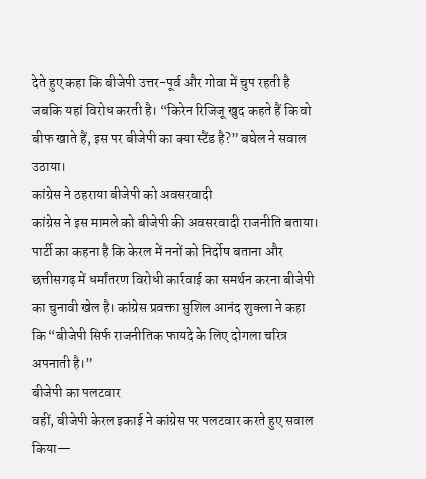देते हुए कहा कि बीजेपी उत्तर-पूर्व और गोवा में चुप रहती है जबकि यहां विरोध करती है। “किरेन रिजिजू खुद कहते हैं कि वो बीफ खाते हैं, इस पर बीजेपी का क्या स्टैंड है?” बघेल ने सवाल उठाया।
कांग्रेस ने ठहराया बीजेपी को अवसरवादी
कांग्रेस ने इस मामले को बीजेपी की अवसरवादी राजनीति बताया। पार्टी का कहना है कि केरल में ननों को निर्दोष बताना और छत्तीसगढ़ में धर्मांतरण विरोधी कार्रवाई का समर्थन करना बीजेपी का चुनावी खेल है। कांग्रेस प्रवक्ता सुशिल आनंद शुक्ला ने कहा कि “बीजेपी सिर्फ राजनीतिक फायदे के लिए दोगला चरित्र अपनाती है।”
बीजेपी का पलटवार
वहीं, बीजेपी केरल इकाई ने कांग्रेस पर पलटवार करते हुए सवाल किया—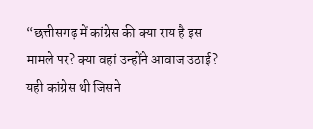“छत्तीसगढ़ में कांग्रेस की क्या राय है इस मामले पर? क्या वहां उन्होंने आवाज उठाई? यही कांग्रेस थी जिसने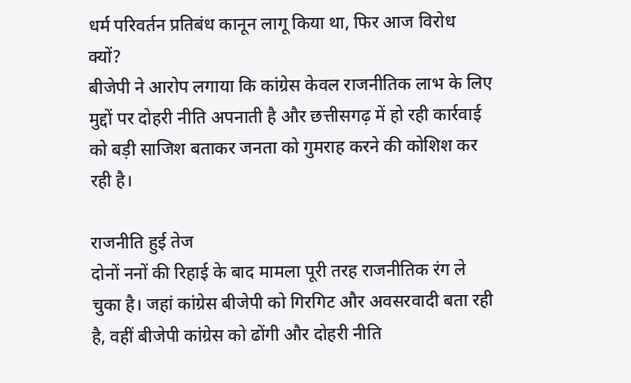धर्म परिवर्तन प्रतिबंध कानून लागू किया था, फिर आज विरोध क्यों?
बीजेपी ने आरोप लगाया कि कांग्रेस केवल राजनीतिक लाभ के लिए मुद्दों पर दोहरी नीति अपनाती है और छत्तीसगढ़ में हो रही कार्रवाई को बड़ी साजिश बताकर जनता को गुमराह करने की कोशिश कर रही है।

राजनीति हुई तेज
दोनों ननों की रिहाई के बाद मामला पूरी तरह राजनीतिक रंग ले चुका है। जहां कांग्रेस बीजेपी को गिरगिट और अवसरवादी बता रही है, वहीं बीजेपी कांग्रेस को ढोंगी और दोहरी नीति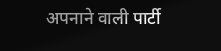अपनाने वाली पार्टी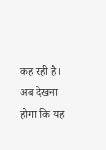कह रही है। अब देखना होगा कि यह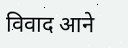विवाद आने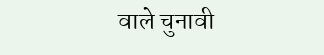वाले चुनावी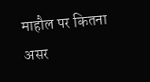माहौल पर कितना असर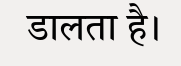डालता है।